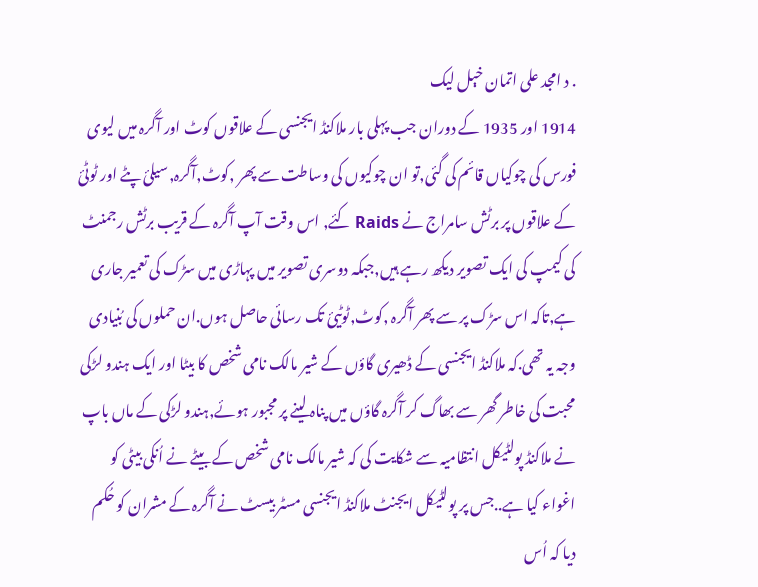. د امجد على اتمان خېل ليک
1914 اور 1935 کے دوران جب پہلی بار ملاکنڈ ایجنسی کے علاقوں کوٹ اور آگرہ میں لیوی فورس کی چوکیاں قائم کی گئی,تو ان چوکیوں کی وساطت سے پھر ,کوٹ,آگرہ,سیلئ پٹے اور ٹوٹئ کے علاقوں پر برٹش سامراج نے Raids کئے, اس وقت آپ آگرہ کے قریب برٹش رجمنٹ کی کیمپ کی ایک تصویر دیکھ رہے ہیں,جبکہ دوسری تصویر میں پہاڑی میں سڑک کی تعمیر جاری ہے,تاکہ اس سڑک پر سے پھر آگرہ ,کوٹ,ٹوٹیئ تک رسائی حاصل ہوں.ان حملوں کی بُنیادی وجہ یہ تھی.کہ ملاکنڈ ایجنسی کے ڈھیری گاؤں کے شیر مالک نامی شخص کا بیٹا اور ایک ہندو لڑکی محبت کی خاطر گھر سے بھاگ کر آگرہ گاؤں میں پناہ لینے پر مجبور ہوئے,ہندو لڑکی کے ماں باپ نے ملاکنڈ پولٹیکل انتظامیہ سے شکایت کی کہ شیر مالک نامی شخص کے بیٹے نے اُنکی بیٹی کو اغواء کیا ہے..جس پر پولٹیکل ایجنٹ ملاکنڈ ایجنسی مسٹر بیسٹ نے آگرہ کے مشران کو حُکم دیا کہ اُس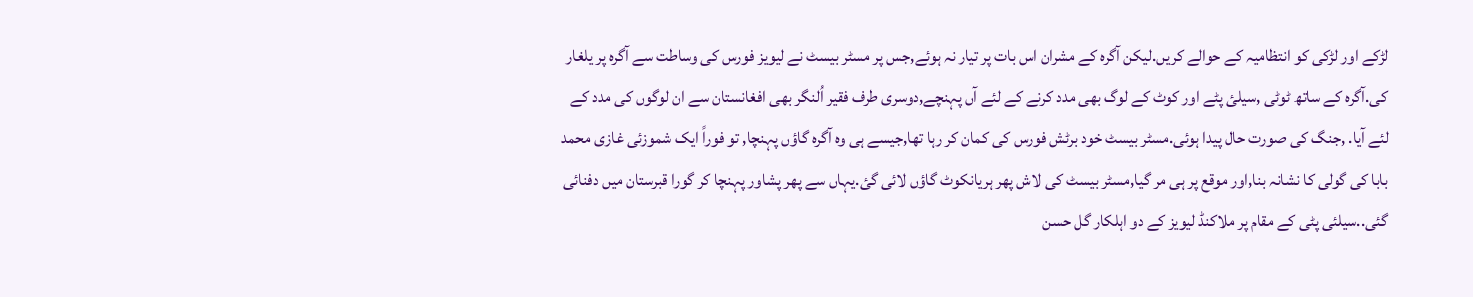لڑکے اور لڑکی کو انتظامیہ کے حوالے کریں.لیکن آگرہ کے مشران اس بات پر تیار نہ ہوئے,جس پر مسٹر بیسٹ نے لیویز فورس کی وساطت سے آگرہ پر یلغار کی.آگرہ کے ساتھ ٹوٹی ,سیلئ پٹے اور کوٹ کے لوگ بھی مدد کرنے کے لئے آں پہنچے,دوسری طرف فقیر اُلنگر بھی افغانستان سے ان لوگوں کی مدد کے لئے آیا. ,جنگ کی صورت حال پیدا ہوئی.مسٹر بیسٹ خود برٹش فورس کی کمان کر رہا تھا,جیسے ہی وہ آگرہ گاؤں پہنچا, تو فوراً ایک شموزئی غازی محمد بابا کی گولی کا نشانہ بنا,اور موقع پر ہی مر گیا,مسٹر بیسٹ کی لاش پھر ہریانکوٹ گاؤں لائی گئ.یہاں سے پھر پشاور پہنچا کر گورا قبرستان میں دفنائی گئی..سیلئی پٹی کے مقام پر ملاکنڈ لیویز کے دو اہلکار گل حسن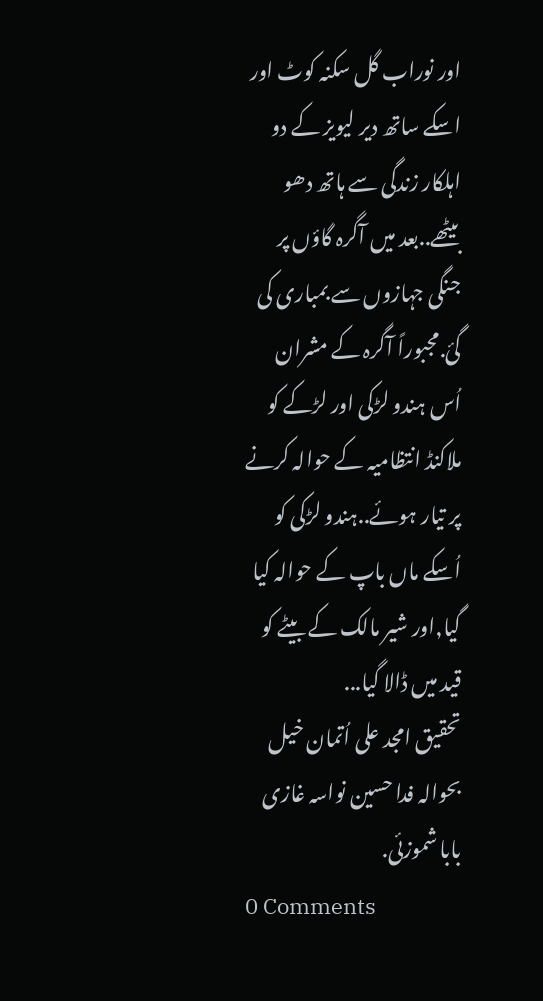اور نوراب گل سکنہ کوٹ اور اسکے ساتھ دیر لیویز کے دو اہلکار زندگی سے ہاتھ دھو بیٹھے..بعد میں آگرہ گاؤں پر جنگی جہازوں سے بمباری کی گئ.مجبوراً آگرہ کے مشران اُس ہندو لڑکی اور لڑکے کو ملاکنڈ انتظامیہ کے حوالہ کرنے پر تیار ہوئے..ہندو لڑکی کو اُسکے ماں باپ کے حوالہ کیا گیا,اور شیر مالک کے بیٹے کو قید میں ڈالا گیا...
تحقیق امجد علی اُتمان خیل بحوالہ فدا حسین نواسہ غازی بابا شموزئی.
0 Comments